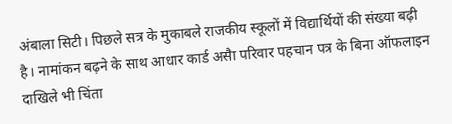अंबाला सिटी। पिछले सत्र के मुकाबले राजकीय स्कूलों में विद्यार्थियों की संख्या बढ़ी है। नामांकन बढ़ने के साथ आधार कार्ड असैा परिवार पहचान पत्र के बिना ऑफलाइन दाखिले भी चिंता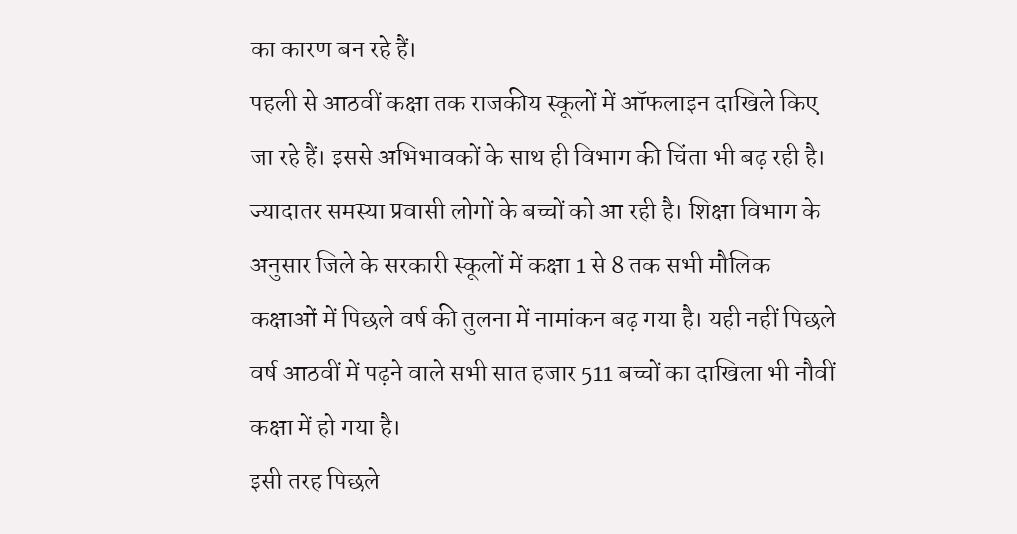का कारण बन रहे हैं।
पहली से आठवीं कक्षा तक राजकीय स्कूलों में ऑफलाइन दाखिले किए जा रहे हैं। इससे अभिभावकों के साथ ही विभाग की चिंता भी बढ़ रही है। ज्यादातर समस्या प्रवासी लोगों के बच्चों को आ रही है। शिक्षा विभाग के अनुसार जिले के सरकारी स्कूलों में कक्षा 1 से 8 तक सभी मौलिक कक्षाओं में पिछले वर्ष की तुलना में नामांकन बढ़ गया है। यही नहीं पिछले वर्ष आठवीं में पढ़ने वाले सभी सात हजार 511 बच्चों का दाखिला भी नौवीं कक्षा में हो गया है।
इसी तरह पिछले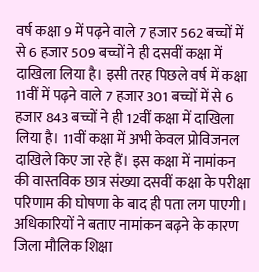वर्ष कक्षा 9 में पढ़ने वाले 7 हजार 562 बच्चों में से 6 हजार 509 बच्चों ने ही दसवीं कक्षा में दाखिला लिया है। इसी तरह पिछले वर्ष में कक्षा 11वीं में पढ़ने वाले 7 हजार 301 बच्चों में से 6 हजार 843 बच्चों ने ही 12वीं कक्षा में दाखिला लिया है। 11वीं कक्षा में अभी केवल प्रोविजनल दाखिले किए जा रहे हैं। इस कक्षा में नामांकन की वास्तविक छात्र संख्या दसवीं कक्षा के परीक्षा परिणाम की घोषणा के बाद ही पता लग पाएगी।
अधिकारियों ने बताए नामांकन बढ़ने के कारण
जिला मौलिक शिक्षा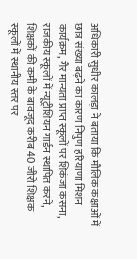अधिकारी सुधीर कालड़ा ने बताया कि मौलिक कक्षाओं में छात्र संख्या बढ़ने का कारण निपुण हरियाणा मिशन कार्यक्रम, गैर मान्यता प्राप्त स्कूलों पर शिकंजा कसना, राजकीय स्कूलों में न्यूट्रीशियन गार्डन स्थापित करने, शिक्षकों की कमी के बावजूद करीब 40 जीरो शिक्षक स्कूलों में स्थानीय स्तर पर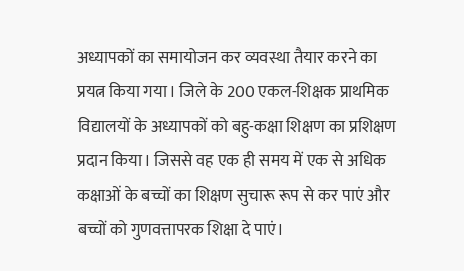अध्यापकों का समायोजन कर व्यवस्था तैयार करने का प्रयत्न किया गया। जिले के 200 एकल-शिक्षक प्राथमिक विद्यालयों के अध्यापकों को बहु-कक्षा शिक्षण का प्रशिक्षण प्रदान किया। जिससे वह एक ही समय में एक से अधिक कक्षाओं के बच्चों का शिक्षण सुचारू रूप से कर पाएं और बच्चों को गुणवत्तापरक शिक्षा दे पाएं।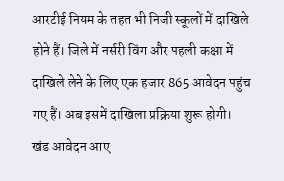आरटीई नियम के तहत भी निजी स्कूलों में दाखिले होने हैं। जिले में नर्सरी विंग और पहली कक्षा में दाखिले लेने के लिए एक हजार 865 आवेदन पहुंच गए हैं। अब इसमें दाखिला प्रक्रिया शुरू होगी।
खंड आवेदन आए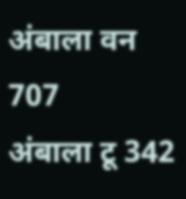अंबाला वन 707
अंबाला टू 342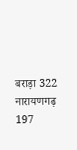बराड़ा 322
नारायणगढ़ 197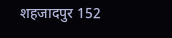शहजादपुर 152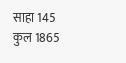साहा 145
कुल 1865